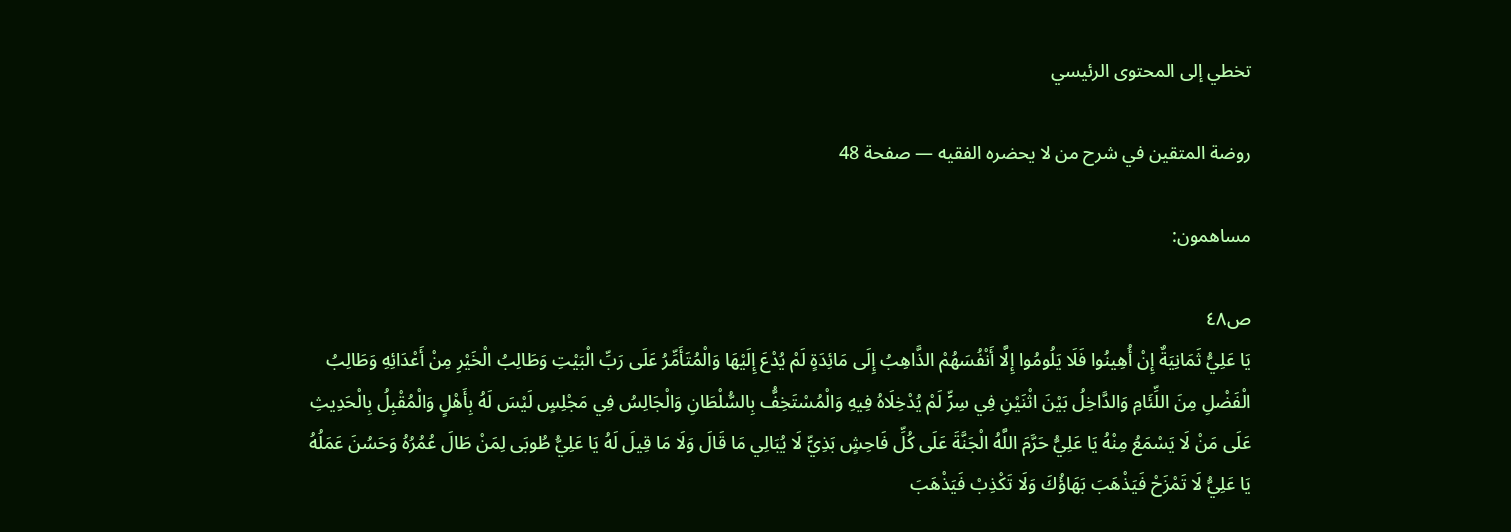تخطي إلى المحتوى الرئيسي

روضة المتقين في شرح من لا يحضره الفقيه — صفحة 48

مساهمون:

ص٤٨
يَا عَلِيُّ ثَمَانِيَةٌ إِنْ أُهِينُوا فَلَا يَلُومُوا إِلَّا أَنْفُسَهُمْ الذَّاهِبُ إِلَى مَائِدَةٍ لَمْ يُدْعَ إِلَيْهَا وَالْمُتَأَمِّرُ عَلَى رَبِّ الْبَيْتِ وَطَالِبُ الْخَيْرِ مِنْ أَعْدَائِهِ وَطَالِبُ الْفَضْلِ مِنَ اللِّئَامِ وَالدَّاخِلُ بَيْنَ اثْنَيْنِ فِي سِرٍّ لَمْ يُدْخِلَاهُ فِيهِ وَالْمُسْتَخِفُّ بِالسُّلْطَانِ وَالْجَالِسُ فِي مَجْلِسٍ لَيْسَ لَهُ بِأَهْلٍ وَالْمُقْبِلُ بِالْحَدِيثِ عَلَى مَنْ لَا يَسْمَعُ مِنْهُ يَا عَلِيُّ حَرَّمَ اللَّهُ الْجَنَّةَ عَلَى كُلِّ فَاحِشٍ بَذِيٍّ لَا يُبَالِي مَا قَالَ وَلَا مَا قِيلَ لَهُ يَا عَلِيُّ طُوبَى لِمَنْ طَالَ عُمُرُهُ وَحَسُنَ عَمَلُهُ يَا عَلِيُّ لَا تَمْزَحْ فَيَذْهَبَ بَهَاؤُكَ وَلَا تَكْذِبْ فَيَذْهَبَ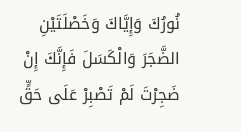نُورُكَ وَإِيَّاكَ وَخَصْلَتَيْنِ الضَّجَرَ وَالْكَسَلَ فَإِنَّكَ إِنْ ضَجِرْتَ لَمْ تَصْبِرْ عَلَى حَقٍّ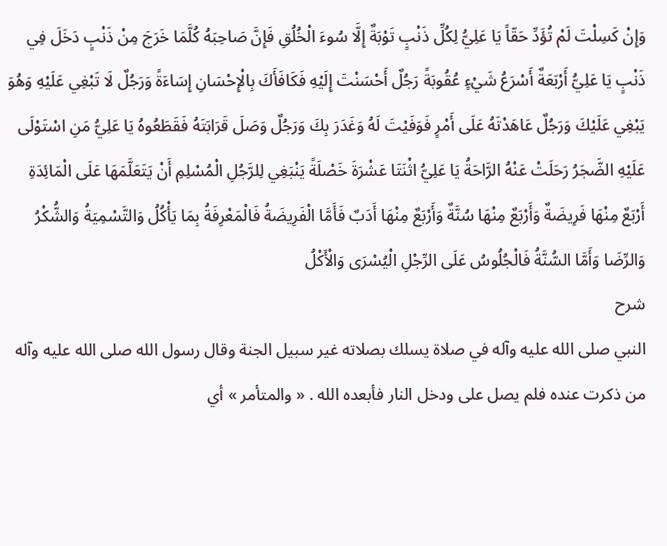وَإِنْ كَسِلْتَ لَمْ تُؤَدِّ حَقّاً يَا عَلِيُّ لِكُلِّ ذَنْبٍ تَوْبَةٌ إِلَّا سُوءَ الْخُلُقِ فَإِنَّ صَاحِبَهُ كُلَّمَا خَرَجَ مِنْ ذَنْبٍ دَخَلَ فِي ذَنْبٍ يَا عَلِيُّ أَرْبَعَةٌ أَسْرَعُ شَيْءٍ عُقُوبَةً رَجُلٌ أَحْسَنْتَ إِلَيْهِ فَكَافَأَكَ بِالْإِحْسَانِ إِسَاءَةً وَرَجُلٌ لَا تَبْغِي عَلَيْهِ وَهُوَ يَبْغِي عَلَيْكَ وَرَجُلٌ عَاهَدْتَهُ عَلَى أَمْرٍ فَوَفَيْتَ لَهُ وَغَدَرَ بِكَ وَرَجُلٌ وَصَلَ قَرَابَتَهُ فَقَطَعُوهُ يَا عَلِيُّ مَنِ اسْتَوْلَى عَلَيْهِ الضَّجَرُ رَحَلَتْ عَنْهُ الرَّاحَةُ يَا عَلِيُّ اثْنَتَا عَشْرَةَ خَصْلَةً يَنْبَغِي لِلرَّجُلِ الْمُسْلِمِ أَنْ يَتَعَلَّمَهَا عَلَى الْمَائِدَةِ أَرْبَعٌ مِنْهَا فَرِيضَةٌ وَأَرْبَعٌ مِنْهَا سُنَّةٌ وَأَرْبَعٌ مِنْهَا أَدَبٌ فَأَمَّا الْفَرِيضَةُ فَالْمَعْرِفَةُ بِمَا يَأْكُلُ وَالتَّسْمِيَةُ وَالشُّكْرُ وَالرِّضَا وَأَمَّا السُّنَّةُ فَالْجُلُوسُ عَلَى الرِّجْلِ الْيُسْرَى وَالْأَكْلُ
شرح
النبي صلى الله عليه وآله في صلاة يسلك بصلاته غير سبيل الجنة وقال رسول الله صلى الله عليه وآله من ذكرت عنده فلم يصل على ودخل النار فأبعده الله . « والمتأمر » أي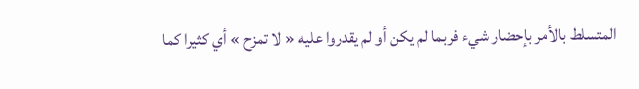المتسلط بالأمر بإحضار شيء فربما لم يكن أو لم يقدروا عليه « لا تمزح » أي كثيرا كما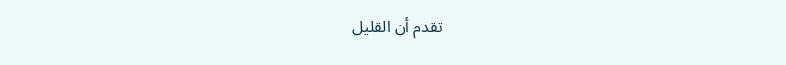تقدم أن القليل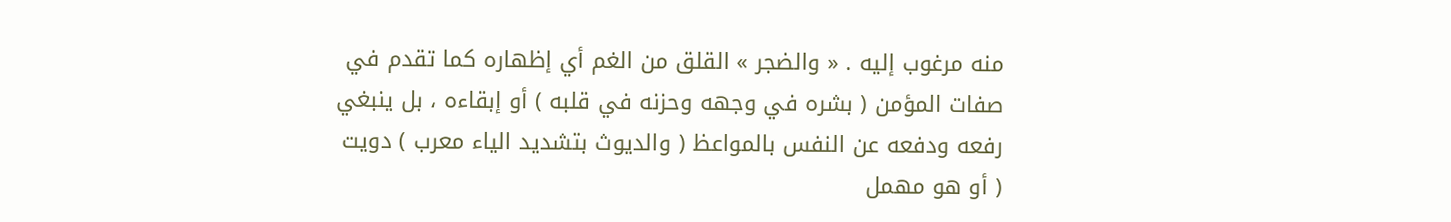منه مرغوب إليه . « والضجر » القلق من الغم أي إظهاره كما تقدم في صفات المؤمن ( بشره في وجهه وحزنه في قلبه ) أو إبقاءه ، بل ينبغي رفعه ودفعه عن النفس بالمواعظ ( والديوث بتشديد الياء معرب ) دويت ( أو هو مهمل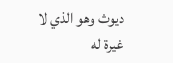ديوث وهو الذي لا غيرة له